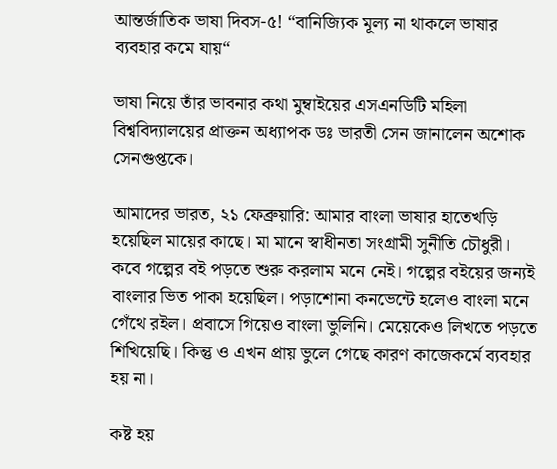আন্তর্জাতিক ভাষা দিবস-৫! “বানিজ্যিক মূল্য না থাকলে ভাষার ব্যবহার কমে যায়“

ভাষা নিয়ে তাঁর ভাবনার কথা মুম্বাইয়ের এসএনডিটি মহিলা বিশ্ববিদ্যালয়ের প্রাক্তন অধ্যাপক ডঃ ভারতী সেন জানালেন অশোক সেনগুপ্তকে।

আমাদের ভারত, ২১ ফেব্রুয়ারি: আমার বাংলা ভাষার হাতেখড়ি হয়েছিল মায়ের কাছে। মা মানে স্বাধীনতা সংগ্রামী সুনীতি চৌধুরী। কবে গল্পের বই পড়তে শুরু করলাম মনে নেই। গল্পের বইয়ের জন্যই বাংলার ভিত পাকা হয়েছিল। পড়াশোনা কনভেন্টে হলেও বাংলা মনে গেঁথে রইল। প্রবাসে গিয়েও বাংলা ভুলিনি। মেয়েকেও লিখতে পড়তে শিখিয়েছি। কিন্তু ও এখন প্রায় ভুলে গেছে কারণ কাজেকর্মে ব্যবহার হয় না।

কষ্ট হয়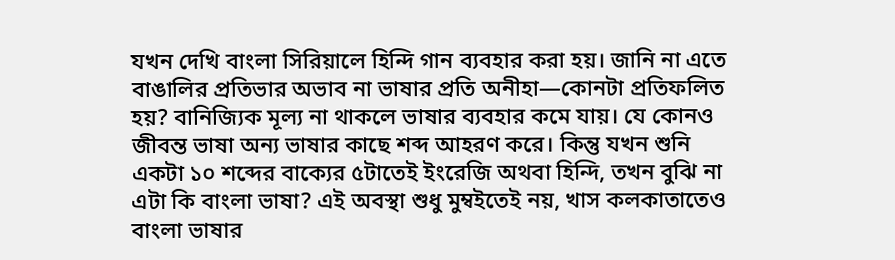যখন দেখি বাংলা সিরিয়ালে হিন্দি গান ব্যবহার করা হয়। জানি না এতে বাঙালির প্রতিভার অভাব না ভাষার প্রতি অনীহা—কোনটা প্রতিফলিত হয়? বানিজ্যিক মূল্য না থাকলে ভাষার ব্যবহার কমে যায়। যে কোনও জীবন্ত ভাষা অন্য ভাষার কাছে শব্দ আহরণ করে। কিন্তু যখন শুনি একটা ১০ শব্দের বাক্যের ৫টাতেই ইংরেজি অথবা হিন্দি, তখন বুঝি না এটা কি বাংলা ভাষা? এই অবস্থা শুধু মুম্বইতেই নয়, খাস কলকাতাতেও বাংলা ভাষার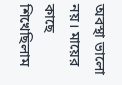অবস্থা ভালো নয়। মায়ের কাছে শিখেছিলাম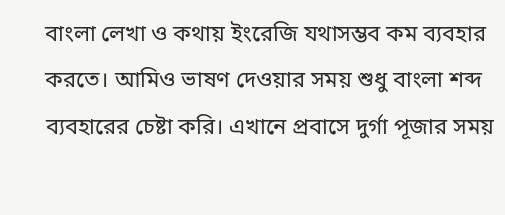বাংলা লেখা ও কথায় ইংরেজি যথাসম্ভব কম ব্যবহার করতে। আমিও ভাষণ দেওয়ার সময় শুধু বাংলা শব্দ ব্যবহারের চেষ্টা করি। এখানে প্রবাসে দুর্গা পূজার সময়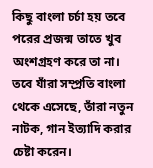কিছু বাংলা চর্চা হয় তবে পরের প্রজন্ম তাতে খুব অংশগ্রহণ করে তা না। তবে যাঁরা সম্প্রতি বাংলা থেকে এসেছে, তাঁরা নতুন নাটক, গান ইত্যাদি করার চেষ্টা করেন।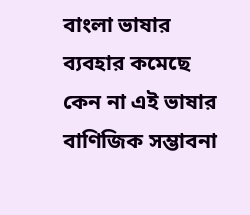বাংলা ভাষার ব্যবহার কমেছে কেন না এই ভাষার বাণিজিক সম্ভাবনা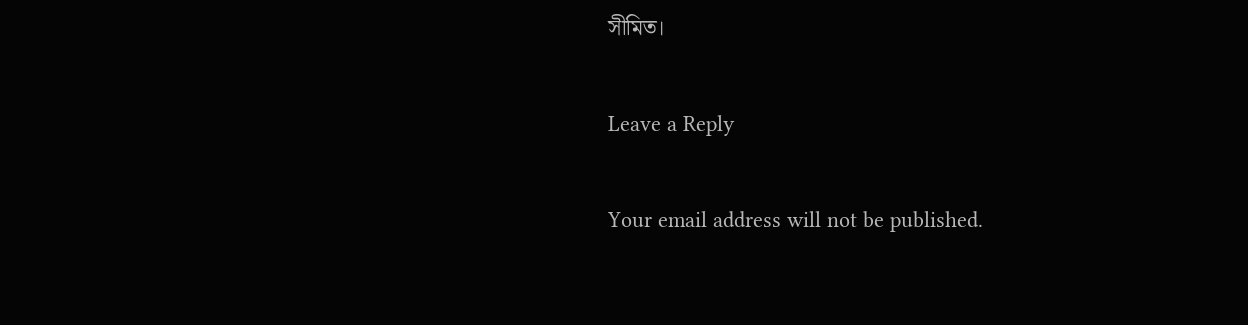সীমিত।

Leave a Reply

Your email address will not be published.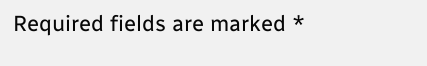Required fields are marked *